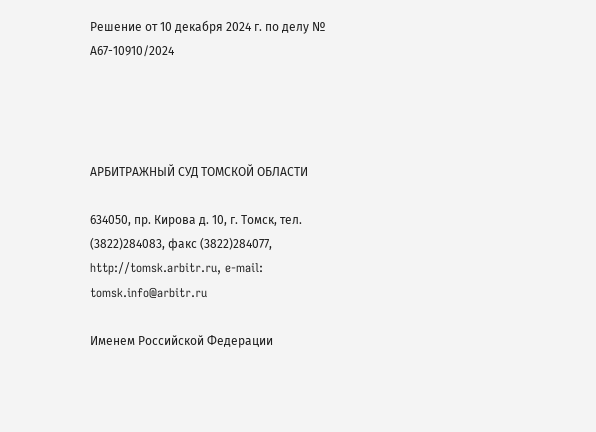Решение от 10 декабря 2024 г. по делу № А67-10910/2024




АРБИТРАЖНЫЙ СУД ТОМСКОЙ ОБЛАСТИ

634050, пр. Кирова д. 10, г. Томск, тел. (3822)284083, факс (3822)284077,  http://tomsk.arbitr.ru, e-mail: tomsk.info@arbitr.ru

Именем Российской Федерации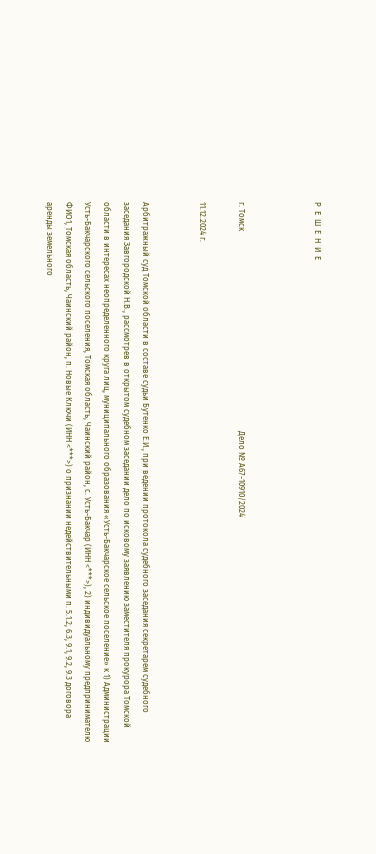Р  Е  Ш  Е  Н  И  Е



г. Томск                                                                                                    Дело № А67-10910/2024

11.12.2024 г.


Арбитражный суд Томской области в составе судьи Бутенко Е.И., при ведении протокола судебного заседания секретарем судебного заседания Завгородской Н.В., рассмотрев в открытом судебном заседании дело по исковому заявлению заместителя прокурора Томской области в интересах неопределенного круга лиц, муниципального образования «Усть-Бакчарское сельское поселение» к 1) Администрации Усть-Бакчарского сельского поселения, Томская область, Чаинский район, с. Усть-Бакчар (ИНН <***>), 2) индивидуальному предпринимателю ФИО1, Томская область, Чаинский район, п. Новые Ключи (ИНН <***>) о признании недействительными п. 5.1.2, 6.3, 9.1, 9.2, 9.3 договора аренды земельного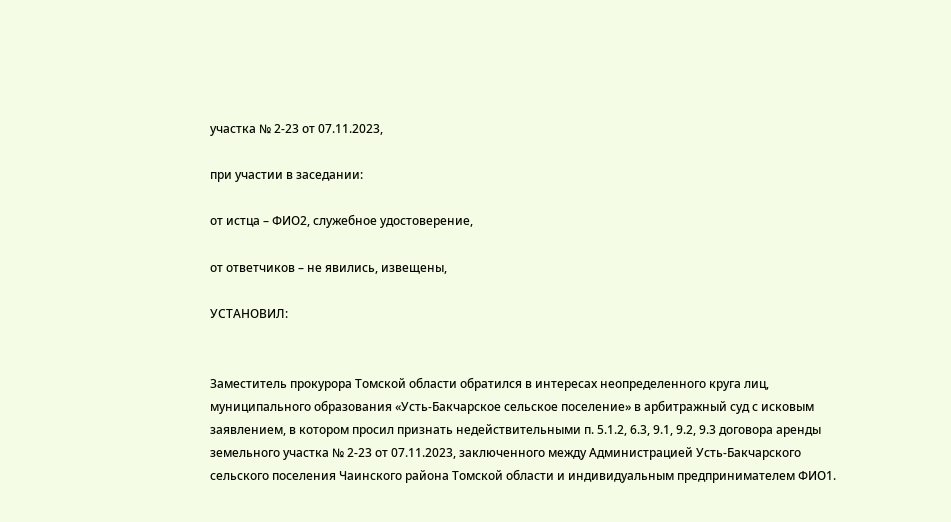участка № 2-23 от 07.11.2023,

при участии в заседании:

от истца – ФИО2, служебное удостоверение,

от ответчиков – не явились, извещены,

УСТАНОВИЛ:


Заместитель прокурора Томской области обратился в интересах неопределенного круга лиц, муниципального образования «Усть-Бакчарское сельское поселение» в арбитражный суд с исковым заявлением, в котором просил признать недействительными п. 5.1.2, 6.3, 9.1, 9.2, 9.3 договора аренды земельного участка № 2-23 от 07.11.2023, заключенного между Администрацией Усть-Бакчарского сельского поселения Чаинского района Томской области и индивидуальным предпринимателем ФИО1.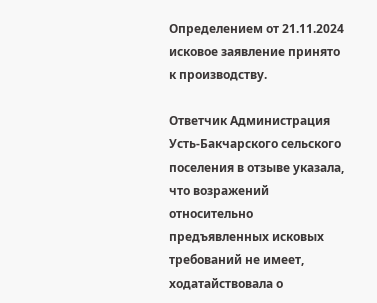Определением от 21.11.2024 исковое заявление принято к производству.

Ответчик Администрация Усть-Бакчарского сельского поселения в отзыве указала, что возражений относительно предъявленных исковых требований не имеет, ходатайствовала о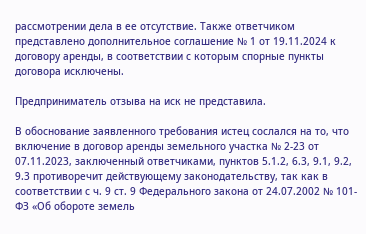рассмотрении дела в ее отсутствие. Также ответчиком представлено дополнительное соглашение № 1 от 19.11.2024 к договору аренды, в соответствии с которым спорные пункты договора исключены.

Предприниматель отзыва на иск не представила.

В обоснование заявленного требования истец сослался на то, что включение в договор аренды земельного участка № 2-23 от 07.11.2023, заключенный ответчиками, пунктов 5.1.2, 6.3, 9.1, 9.2, 9.3 противоречит действующему законодательству, так как в соответствии с ч. 9 ст. 9 Федерального закона от 24.07.2002 № 101-ФЗ «Об обороте земель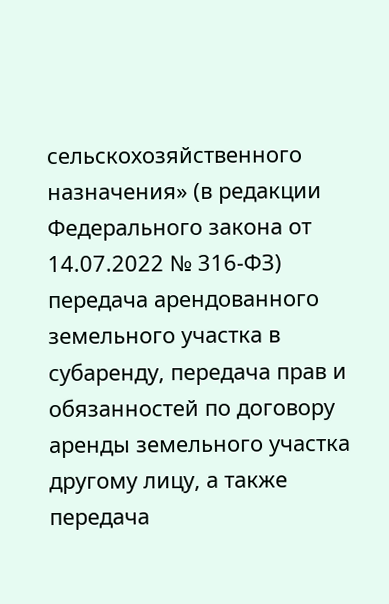сельскохозяйственного назначения» (в редакции Федерального закона от 14.07.2022 № 316-ФЗ) передача арендованного земельного участка в субаренду, передача прав и обязанностей по договору аренды земельного участка другому лицу, а также передача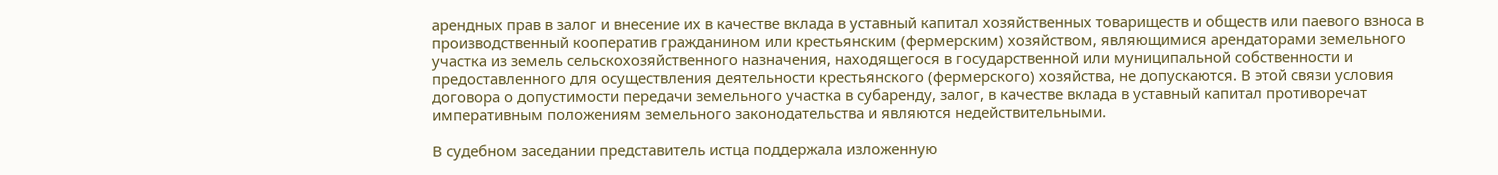арендных прав в залог и внесение их в качестве вклада в уставный капитал хозяйственных товариществ и обществ или паевого взноса в производственный кооператив гражданином или крестьянским (фермерским) хозяйством, являющимися арендаторами земельного участка из земель сельскохозяйственного назначения, находящегося в государственной или муниципальной собственности и предоставленного для осуществления деятельности крестьянского (фермерского) хозяйства, не допускаются. В этой связи условия договора о допустимости передачи земельного участка в субаренду, залог, в качестве вклада в уставный капитал противоречат императивным положениям земельного законодательства и являются недействительными.

В судебном заседании представитель истца поддержала изложенную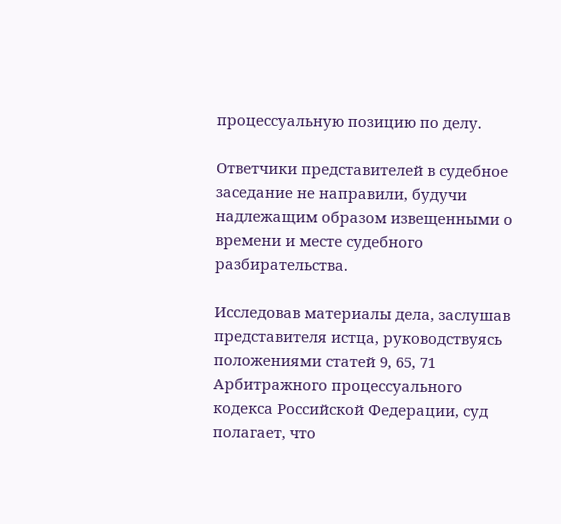процессуальную позицию по делу.

Ответчики представителей в судебное заседание не направили, будучи надлежащим образом извещенными о времени и месте судебного разбирательства.

Исследовав материалы дела, заслушав представителя истца, руководствуясь положениями статей 9, 65, 71 Арбитражного процессуального кодекса Российской Федерации, суд полагает, что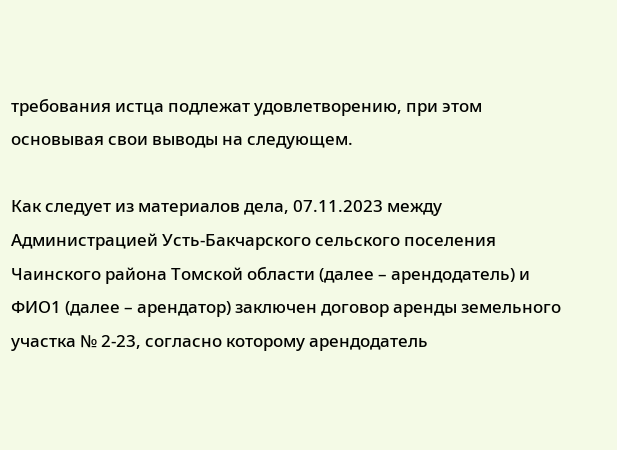требования истца подлежат удовлетворению, при этом основывая свои выводы на следующем.

Как следует из материалов дела, 07.11.2023 между Администрацией Усть-Бакчарского сельского поселения Чаинского района Томской области (далее – арендодатель) и ФИО1 (далее – арендатор) заключен договор аренды земельного участка № 2-23, согласно которому арендодатель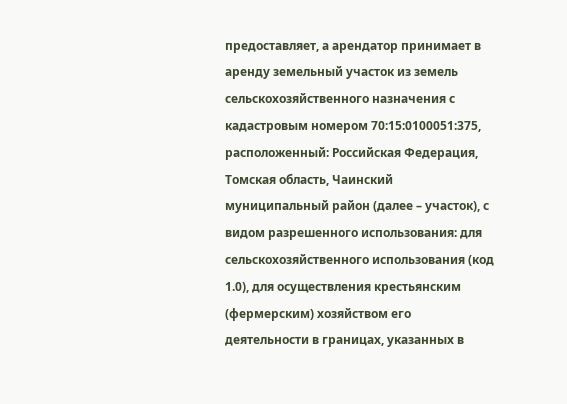предоставляет, а арендатор принимает в аренду земельный участок из земель сельскохозяйственного назначения с кадастровым номером 70:15:0100051:375, расположенный: Российская Федерация, Томская область, Чаинский муниципальный район (далее – участок), с видом разрешенного использования: для сельскохозяйственного использования (код 1.0), для осуществления крестьянским (фермерским) хозяйством его деятельности в границах, указанных в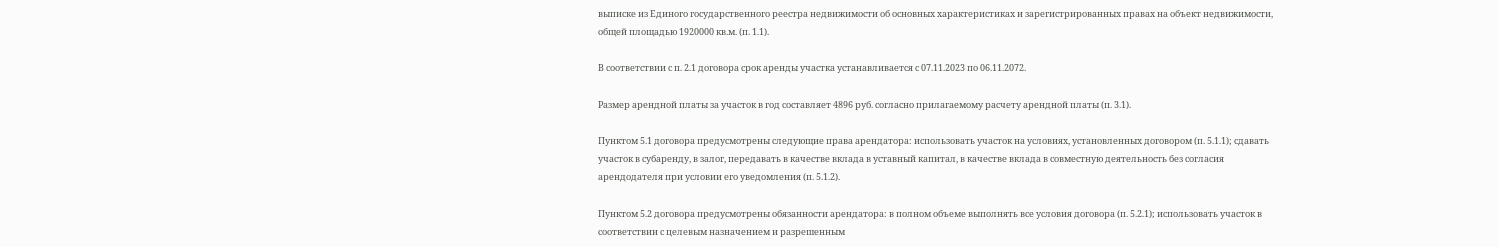выписке из Единого государственного реестра недвижимости об основных характеристиках и зарегистрированных правах на объект недвижимости, общей площадью 1920000 кв.м. (п. 1.1).

В соответствии с п. 2.1 договора срок аренды участка устанавливается с 07.11.2023 по 06.11.2072.

Размер арендной платы за участок в год составляет 4896 руб. согласно прилагаемому расчету арендной платы (п. 3.1).

Пунктом 5.1 договора предусмотрены следующие права арендатора: использовать участок на условиях, установленных договором (п. 5.1.1); сдавать участок в субаренду, в залог, передавать в качестве вклада в уставный капитал, в качестве вклада в совместную деятельность без согласия арендодателя при условии его уведомления (п. 5.1.2).

Пунктом 5.2 договора предусмотрены обязанности арендатора: в полном объеме выполнять все условия договора (п. 5.2.1); использовать участок в соответствии с целевым назначением и разрешенным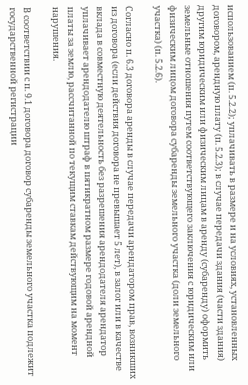использованием (п. 5.2.2); уплачивать в размере и на условиях, установленных договором, арендную плату (п. 5.2.3); в случае передачи здания (части здания) другим юридическим или физическим лицам в аренду (субаренду) оформить земельные отношения путем соответствующего заключения с юридическим или физическим лицом договора субаренды земельного участка (доли земельного участка) (п. 5.2.6).

Согласно п. 6.3 договора аренды в случае передачи арендатором прав, возникших из договора (если действия договора не превышает 5 лет), в залог или в качестве вклада в совместную деятельность без разрешения арендодателя арендатор уплачивает арендодателю штраф в пятикратном размере годовой арендной платы за землю, рассчитанной по текущим ставкам действующим на момент нарушения.

В соответствии с п. 9.1 договора договор субаренды земельного участка подлежит государственной регистрации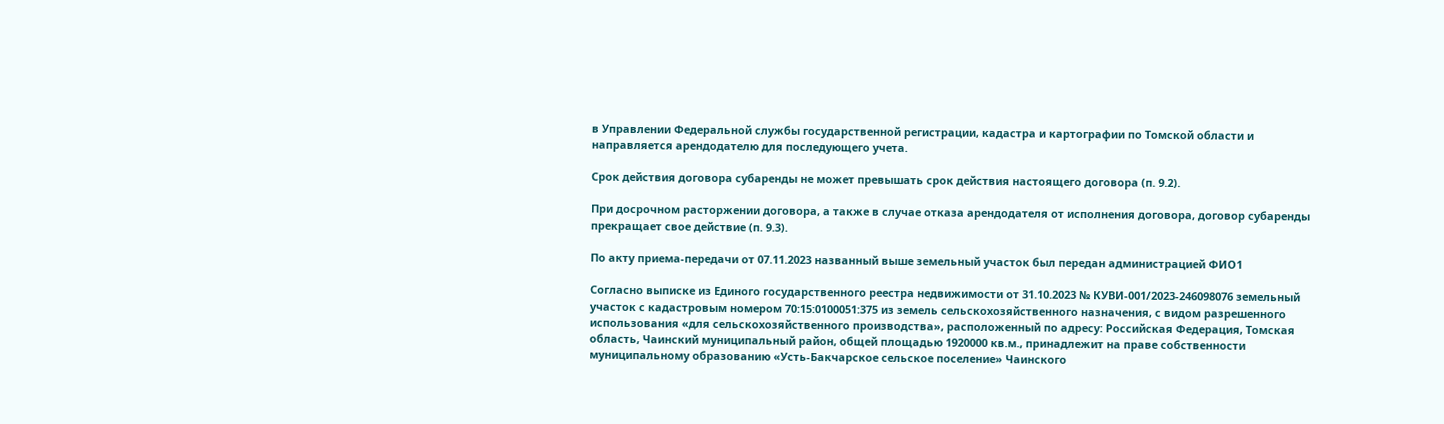в Управлении Федеральной службы государственной регистрации, кадастра и картографии по Томской области и направляется арендодателю для последующего учета.

Срок действия договора субаренды не может превышать срок действия настоящего договора (п. 9.2).

При досрочном расторжении договора, а также в случае отказа арендодателя от исполнения договора, договор субаренды прекращает свое действие (п. 9.3).

По акту приема-передачи от 07.11.2023 названный выше земельный участок был передан администрацией ФИО1

Согласно выписке из Единого государственного реестра недвижимости от 31.10.2023 № КУВИ-001/2023-246098076 земельный участок с кадастровым номером 70:15:0100051:375 из земель сельскохозяйственного назначения, с видом разрешенного использования «для сельскохозяйственного производства», расположенный по адресу: Российская Федерация, Томская область, Чаинский муниципальный район, общей площадью 1920000 кв.м., принадлежит на праве собственности муниципальному образованию «Усть-Бакчарское сельское поселение» Чаинского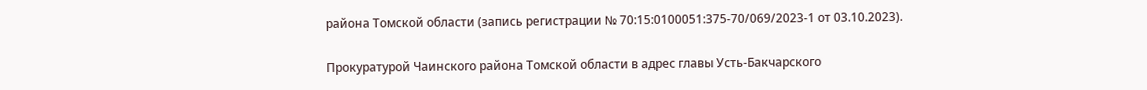района Томской области (запись регистрации № 70:15:0100051:375-70/069/2023-1 от 03.10.2023).

Прокуратурой Чаинского района Томской области в адрес главы Усть-Бакчарского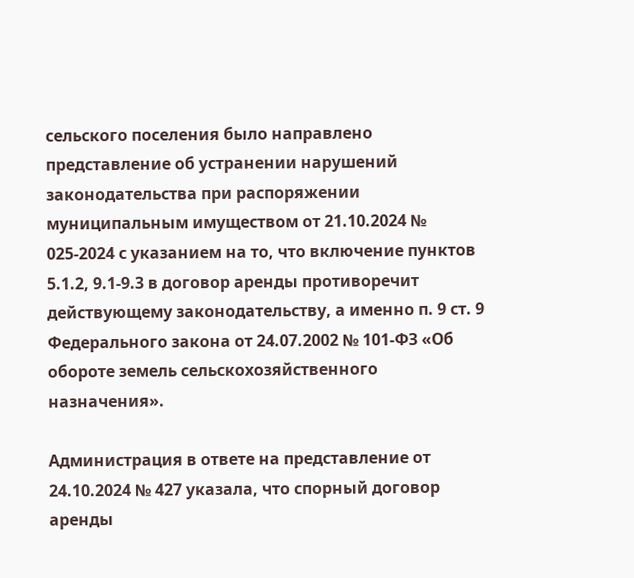сельского поселения было направлено представление об устранении нарушений законодательства при распоряжении муниципальным имуществом от 21.10.2024 № 025-2024 с указанием на то, что включение пунктов 5.1.2, 9.1-9.3 в договор аренды противоречит действующему законодательству, а именно п. 9 ст. 9 Федерального закона от 24.07.2002 № 101-ФЗ «Об обороте земель сельскохозяйственного назначения».

Администрация в ответе на представление от 24.10.2024 № 427 указала, что спорный договор аренды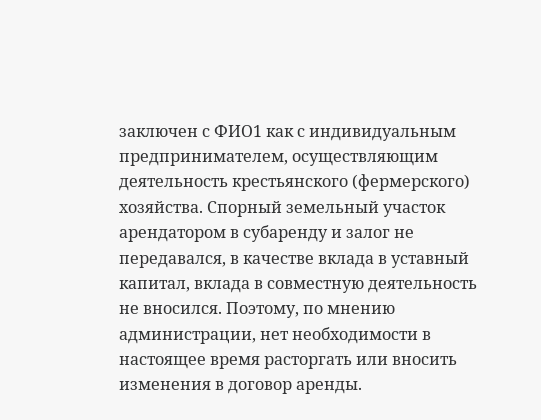заключен с ФИО1 как с индивидуальным предпринимателем, осуществляющим деятельность крестьянского (фермерского) хозяйства. Спорный земельный участок арендатором в субаренду и залог не передавался, в качестве вклада в уставный капитал, вклада в совместную деятельность не вносился. Поэтому, по мнению администрации, нет необходимости в настоящее время расторгать или вносить изменения в договор аренды.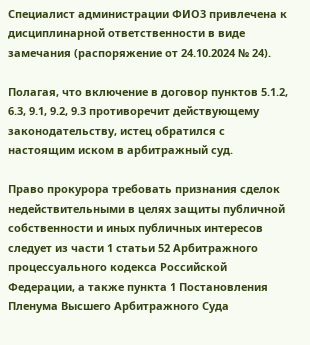Специалист администрации ФИО3 привлечена к дисциплинарной ответственности в виде замечания (распоряжение от 24.10.2024 № 24).

Полагая, что включение в договор пунктов 5.1.2, 6.3, 9.1, 9.2, 9.3 противоречит действующему законодательству, истец обратился с настоящим иском в арбитражный суд.

Право прокурора требовать признания сделок недействительными в целях защиты публичной собственности и иных публичных интересов следует из части 1 статьи 52 Арбитражного процессуального кодекса Российской Федерации, а также пункта 1 Постановления Пленума Высшего Арбитражного Суда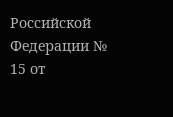Российской Федерации № 15 от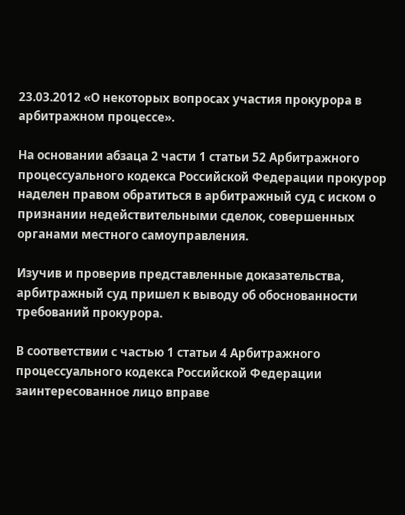23.03.2012 «О некоторых вопросах участия прокурора в арбитражном процессе».

На основании абзаца 2 части 1 статьи 52 Арбитражного процессуального кодекса Российской Федерации прокурор наделен правом обратиться в арбитражный суд с иском о признании недействительными сделок, совершенных органами местного самоуправления.

Изучив и проверив представленные доказательства, арбитражный суд пришел к выводу об обоснованности требований прокурора.

В соответствии с частью 1 статьи 4 Арбитражного процессуального кодекса Российской Федерации заинтересованное лицо вправе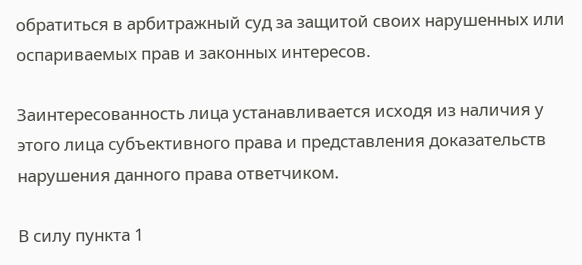обратиться в арбитражный суд за защитой своих нарушенных или оспариваемых прав и законных интересов.

Заинтересованность лица устанавливается исходя из наличия у этого лица субъективного права и представления доказательств нарушения данного права ответчиком.

В силу пункта 1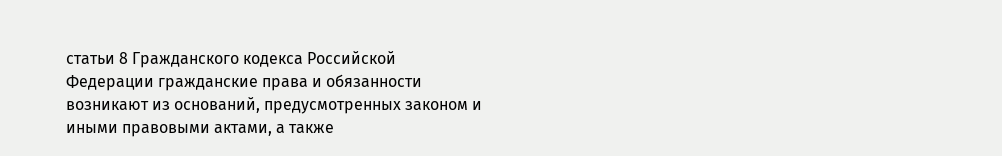статьи 8 Гражданского кодекса Российской Федерации гражданские права и обязанности возникают из оснований, предусмотренных законом и иными правовыми актами, а также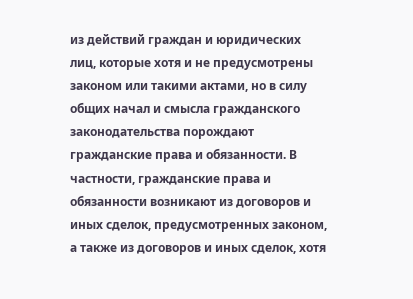из действий граждан и юридических лиц, которые хотя и не предусмотрены законом или такими актами, но в силу общих начал и смысла гражданского законодательства порождают гражданские права и обязанности. В частности, гражданские права и обязанности возникают из договоров и иных сделок, предусмотренных законом, а также из договоров и иных сделок, хотя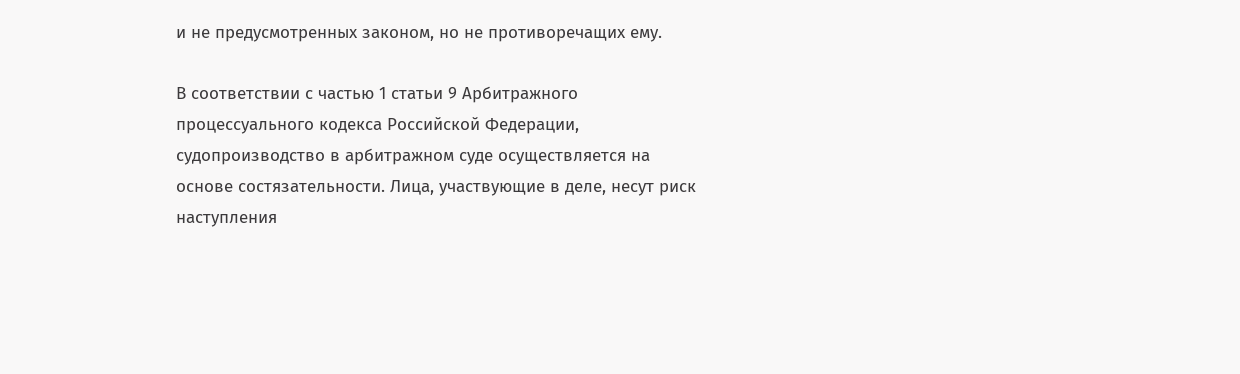и не предусмотренных законом, но не противоречащих ему.

В соответствии с частью 1 статьи 9 Арбитражного процессуального кодекса Российской Федерации, судопроизводство в арбитражном суде осуществляется на основе состязательности. Лица, участвующие в деле, несут риск наступления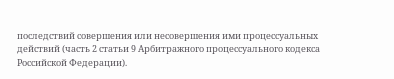последствий совершения или несовершения ими процессуальных действий (часть 2 статьи 9 Арбитражного процессуального кодекса Российской Федерации).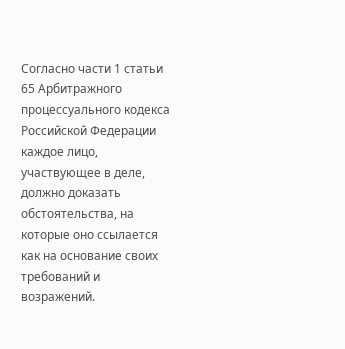Согласно части 1 статьи 65 Арбитражного процессуального кодекса Российской Федерации каждое лицо, участвующее в деле, должно доказать обстоятельства, на которые оно ссылается как на основание своих требований и возражений.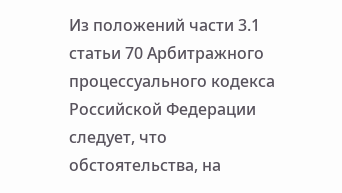Из положений части 3.1 статьи 70 Арбитражного процессуального кодекса Российской Федерации следует, что обстоятельства, на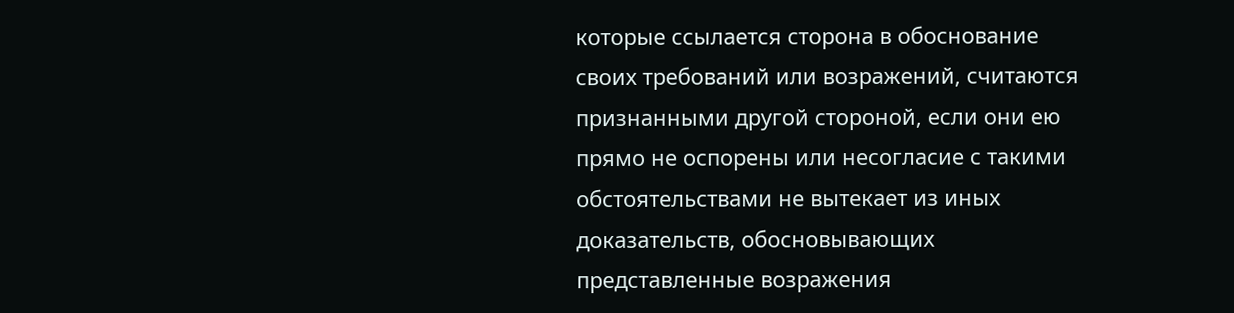которые ссылается сторона в обоснование своих требований или возражений, считаются признанными другой стороной, если они ею прямо не оспорены или несогласие с такими обстоятельствами не вытекает из иных доказательств, обосновывающих представленные возражения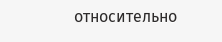относительно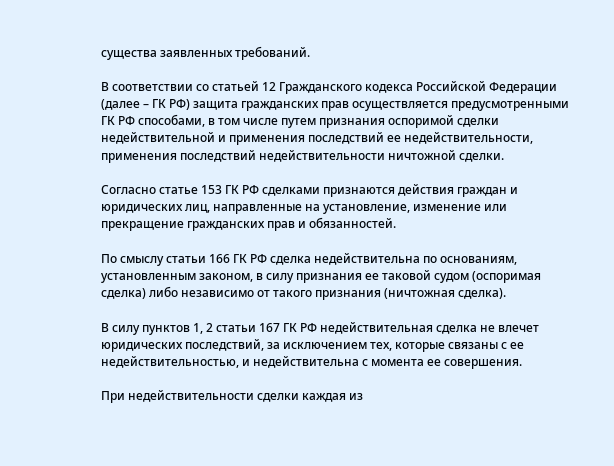существа заявленных требований.

В соответствии со статьей 12 Гражданского кодекса Российской Федерации (далее – ГК РФ) защита гражданских прав осуществляется предусмотренными ГК РФ способами, в том числе путем признания оспоримой сделки недействительной и применения последствий ее недействительности, применения последствий недействительности ничтожной сделки.

Согласно статье 153 ГК РФ сделками признаются действия граждан и юридических лиц, направленные на установление, изменение или прекращение гражданских прав и обязанностей.

По смыслу статьи 166 ГК РФ сделка недействительна по основаниям, установленным законом, в силу признания ее таковой судом (оспоримая сделка) либо независимо от такого признания (ничтожная сделка).

В силу пунктов 1, 2 статьи 167 ГК РФ недействительная сделка не влечет юридических последствий, за исключением тех, которые связаны с ее недействительностью, и недействительна с момента ее совершения.

При недействительности сделки каждая из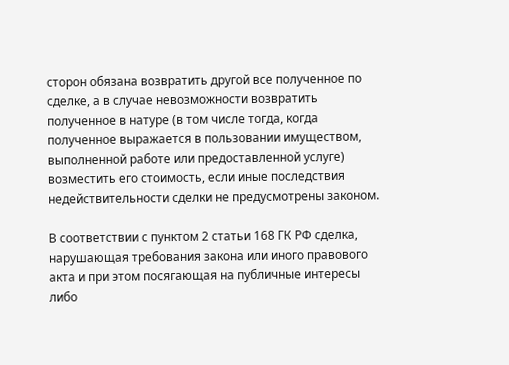сторон обязана возвратить другой все полученное по сделке, а в случае невозможности возвратить полученное в натуре (в том числе тогда, когда полученное выражается в пользовании имуществом, выполненной работе или предоставленной услуге) возместить его стоимость, если иные последствия недействительности сделки не предусмотрены законом.

В соответствии с пунктом 2 статьи 168 ГК РФ сделка, нарушающая требования закона или иного правового акта и при этом посягающая на публичные интересы либо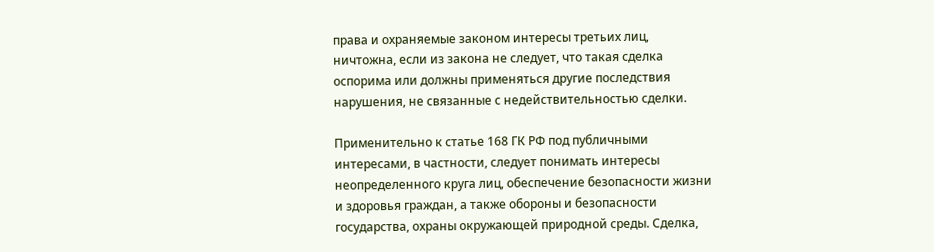права и охраняемые законом интересы третьих лиц, ничтожна, если из закона не следует, что такая сделка оспорима или должны применяться другие последствия нарушения, не связанные с недействительностью сделки.

Применительно к статье 168 ГК РФ под публичными интересами, в частности, следует понимать интересы неопределенного круга лиц, обеспечение безопасности жизни и здоровья граждан, а также обороны и безопасности государства, охраны окружающей природной среды. Сделка,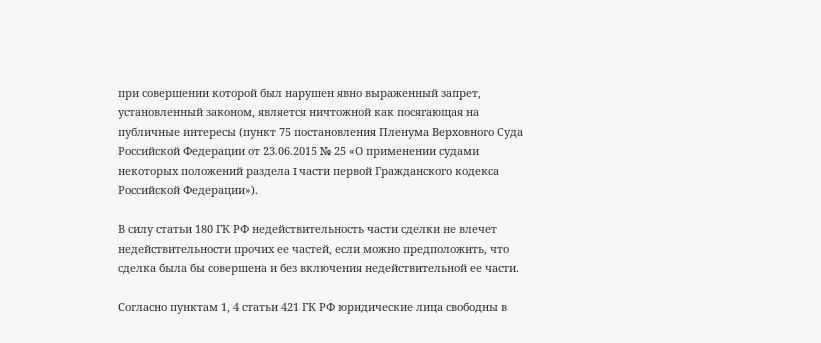при совершении которой был нарушен явно выраженный запрет, установленный законом, является ничтожной как посягающая на публичные интересы (пункт 75 постановления Пленума Верховного Суда Российской Федерации от 23.06.2015 № 25 «О применении судами некоторых положений раздела I части первой Гражданского кодекса Российской Федерации»).

В силу статьи 180 ГК РФ недействительность части сделки не влечет недействительности прочих ее частей, если можно предположить, что сделка была бы совершена и без включения недействительной ее части.

Согласно пунктам 1, 4 статьи 421 ГК РФ юридические лица свободны в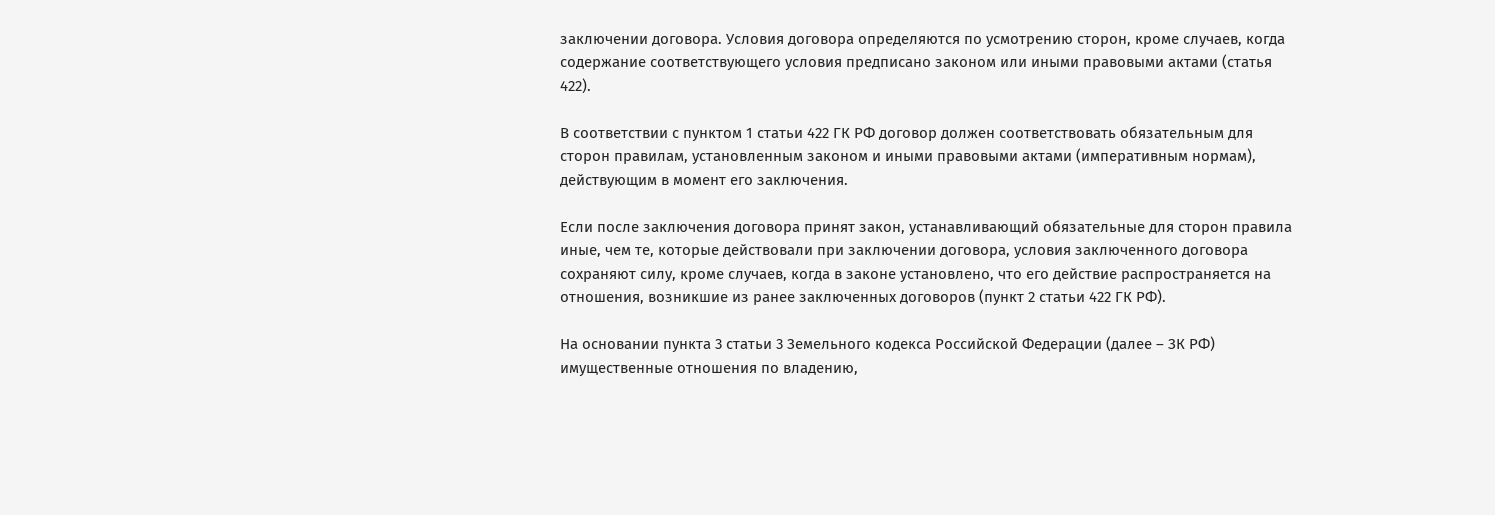заключении договора. Условия договора определяются по усмотрению сторон, кроме случаев, когда содержание соответствующего условия предписано законом или иными правовыми актами (статья 422).

В соответствии с пунктом 1 статьи 422 ГК РФ договор должен соответствовать обязательным для сторон правилам, установленным законом и иными правовыми актами (императивным нормам), действующим в момент его заключения.

Если после заключения договора принят закон, устанавливающий обязательные для сторон правила иные, чем те, которые действовали при заключении договора, условия заключенного договора сохраняют силу, кроме случаев, когда в законе установлено, что его действие распространяется на отношения, возникшие из ранее заключенных договоров (пункт 2 статьи 422 ГК РФ).

На основании пункта 3 статьи 3 Земельного кодекса Российской Федерации (далее – ЗК РФ) имущественные отношения по владению,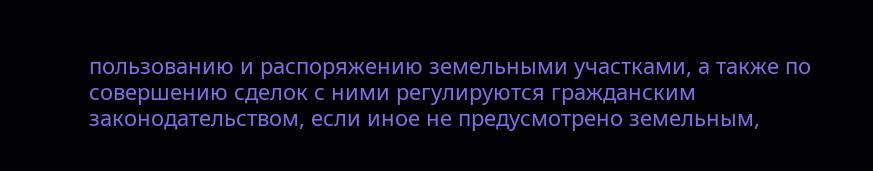пользованию и распоряжению земельными участками, а также по совершению сделок с ними регулируются гражданским законодательством, если иное не предусмотрено земельным,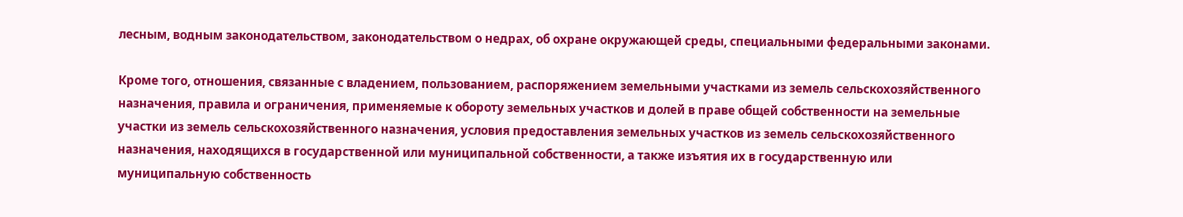лесным, водным законодательством, законодательством о недрах, об охране окружающей среды, специальными федеральными законами.

Кроме того, отношения, связанные с владением, пользованием, распоряжением земельными участками из земель сельскохозяйственного назначения, правила и ограничения, применяемые к обороту земельных участков и долей в праве общей собственности на земельные участки из земель сельскохозяйственного назначения, условия предоставления земельных участков из земель сельскохозяйственного назначения, находящихся в государственной или муниципальной собственности, а также изъятия их в государственную или муниципальную собственность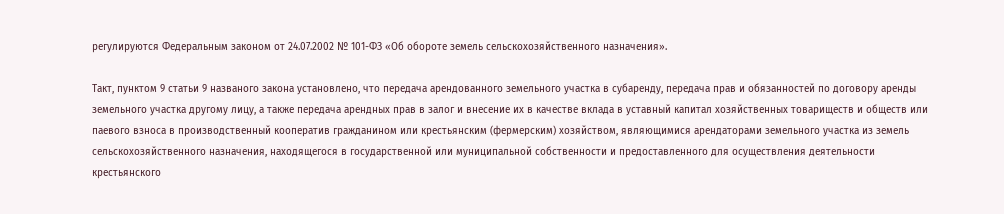регулируются Федеральным законом от 24.07.2002 № 101-ФЗ «Об обороте земель сельскохозяйственного назначения».

Такт, пунктом 9 статьи 9 названого закона установлено, что передача арендованного земельного участка в субаренду, передача прав и обязанностей по договору аренды земельного участка другому лицу, а также передача арендных прав в залог и внесение их в качестве вклада в уставный капитал хозяйственных товариществ и обществ или паевого взноса в производственный кооператив гражданином или крестьянским (фермерским) хозяйством, являющимися арендаторами земельного участка из земель сельскохозяйственного назначения, находящегося в государственной или муниципальной собственности и предоставленного для осуществления деятельности крестьянского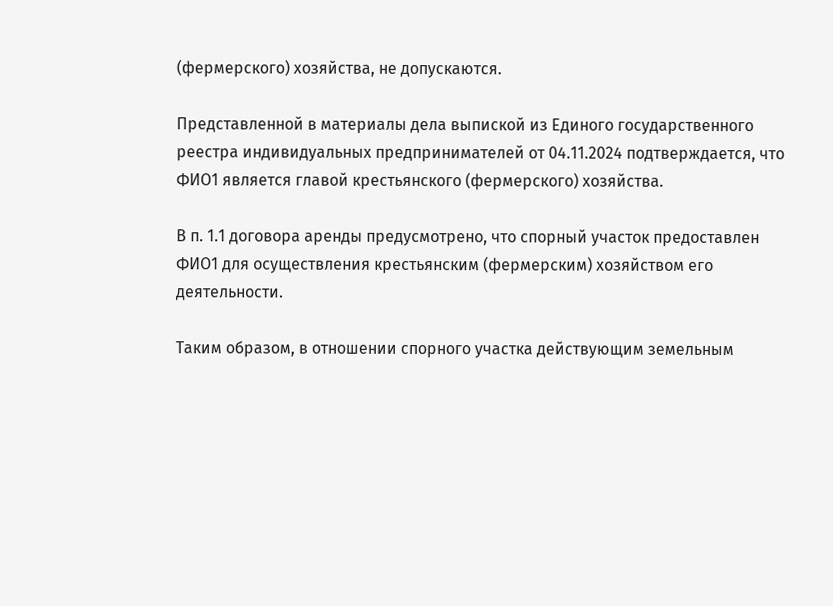(фермерского) хозяйства, не допускаются.

Представленной в материалы дела выпиской из Единого государственного реестра индивидуальных предпринимателей от 04.11.2024 подтверждается, что ФИО1 является главой крестьянского (фермерского) хозяйства.

В п. 1.1 договора аренды предусмотрено, что спорный участок предоставлен ФИО1 для осуществления крестьянским (фермерским) хозяйством его деятельности.

Таким образом, в отношении спорного участка действующим земельным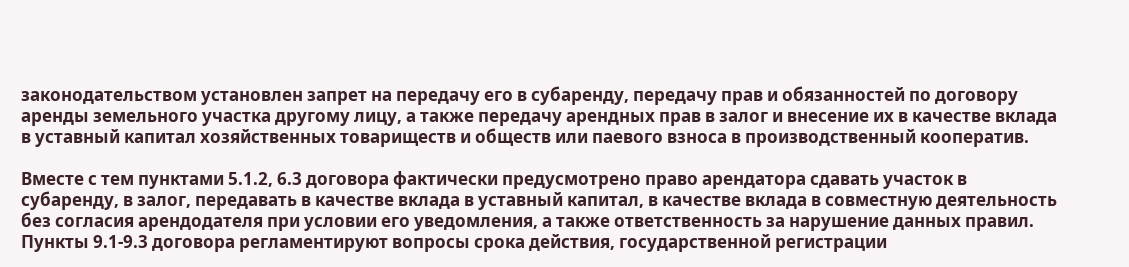законодательством установлен запрет на передачу его в субаренду, передачу прав и обязанностей по договору аренды земельного участка другому лицу, а также передачу арендных прав в залог и внесение их в качестве вклада в уставный капитал хозяйственных товариществ и обществ или паевого взноса в производственный кооператив.

Вместе с тем пунктами 5.1.2, 6.3 договора фактически предусмотрено право арендатора сдавать участок в субаренду, в залог, передавать в качестве вклада в уставный капитал, в качестве вклада в совместную деятельность без согласия арендодателя при условии его уведомления, а также ответственность за нарушение данных правил. Пункты 9.1-9.3 договора регламентируют вопросы срока действия, государственной регистрации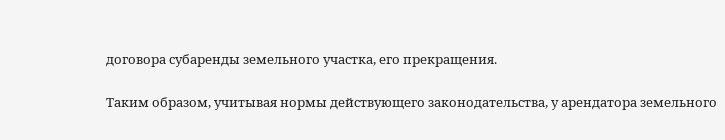договора субаренды земельного участка, его прекращения.

Таким образом, учитывая нормы действующего законодательства, у арендатора земельного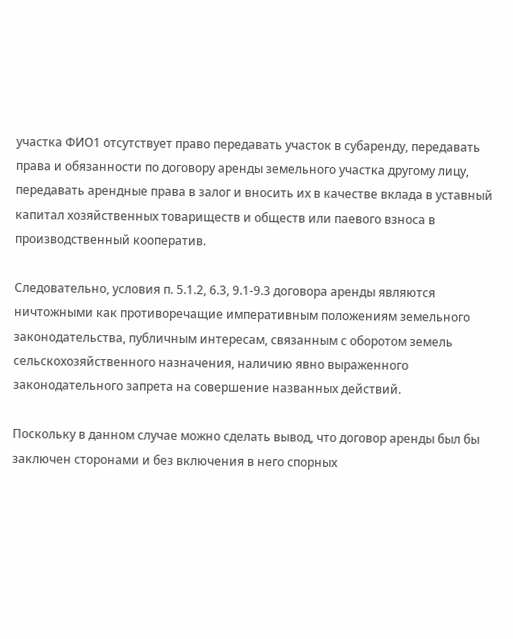участка ФИО1 отсутствует право передавать участок в субаренду, передавать права и обязанности по договору аренды земельного участка другому лицу, передавать арендные права в залог и вносить их в качестве вклада в уставный капитал хозяйственных товариществ и обществ или паевого взноса в производственный кооператив.

Следовательно, условия п. 5.1.2, 6.3, 9.1-9.3 договора аренды являются ничтожными как противоречащие императивным положениям земельного законодательства, публичным интересам, связанным с оборотом земель сельскохозяйственного назначения, наличию явно выраженного законодательного запрета на совершение названных действий.

Поскольку в данном случае можно сделать вывод, что договор аренды был бы заключен сторонами и без включения в него спорных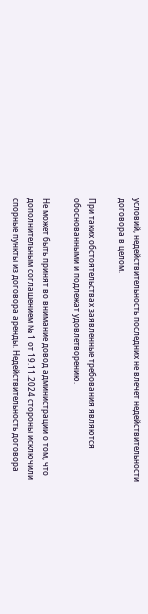условий, недействительность последних не влечет недействительности договора в целом.

При таких обстоятельствах заявленные требования являются обоснованными и подлежат удовлетворению.

Не может быть принят во внимание довод администрации о том, что дополнительным соглашением № 1 от 19.11.2024 стороны исключили спорные пункты из договора аренды. Недействительность договора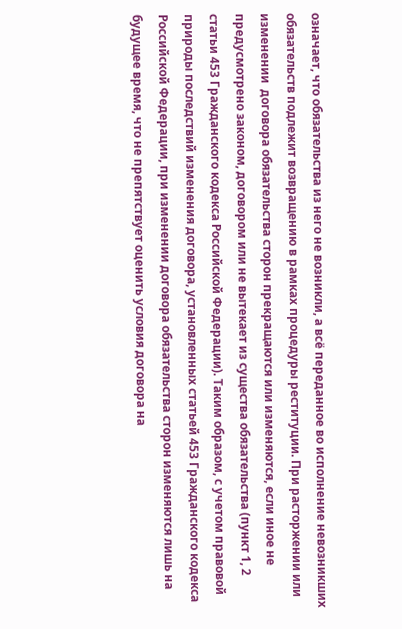означает, что обязательства из него не возникли, а всё переданное во исполнение невозникших обязательств подлежит возвращению в рамках процедуры реституции. При расторжении или изменении  договора обязательства сторон прекращаются или изменяются, если иное не предусмотрено законом, договором или не вытекает из существа обязательства (пункт 1, 2 статьи 453 Гражданского кодекса Российской Федерации). Таким образом, с учетом правовой природы последствий изменения договора, установленных статьей 453 Гражданского кодекса Российской Федерации, при изменении договора обязательства сторон изменяются лишь на будущее время, что не препятствует оценить условия договора на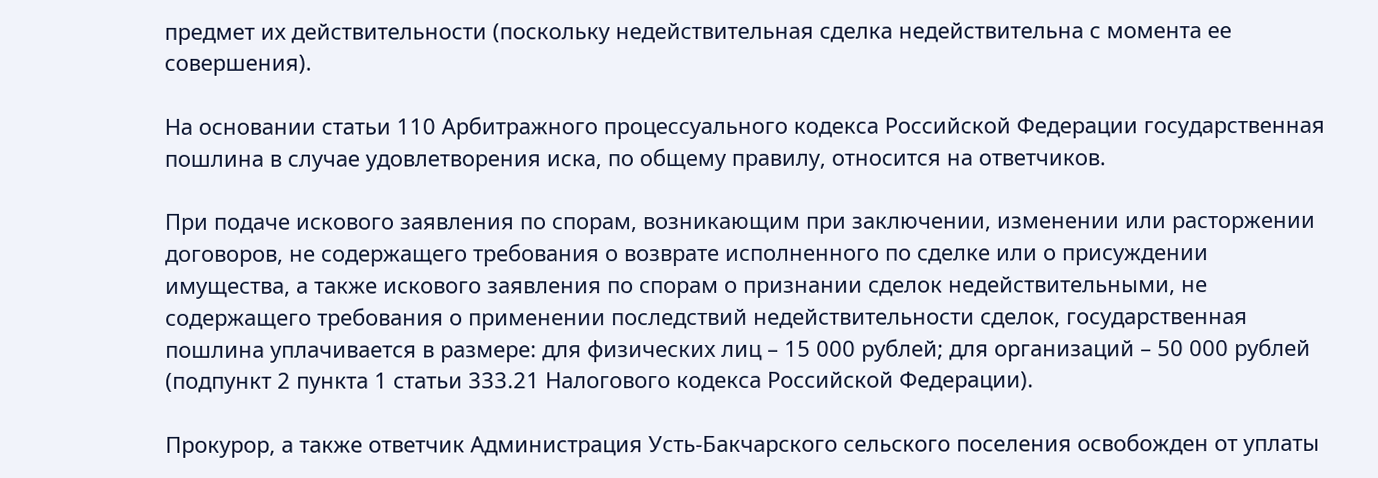предмет их действительности (поскольку недействительная сделка недействительна с момента ее совершения).

На основании статьи 110 Арбитражного процессуального кодекса Российской Федерации государственная пошлина в случае удовлетворения иска, по общему правилу, относится на ответчиков.

При подаче искового заявления по спорам, возникающим при заключении, изменении или расторжении договоров, не содержащего требования о возврате исполненного по сделке или о присуждении имущества, а также искового заявления по спорам о признании сделок недействительными, не содержащего требования о применении последствий недействительности сделок, государственная пошлина уплачивается в размере: для физических лиц – 15 000 рублей; для организаций – 50 000 рублей (подпункт 2 пункта 1 статьи 333.21 Налогового кодекса Российской Федерации).

Прокурор, а также ответчик Администрация Усть-Бакчарского сельского поселения освобожден от уплаты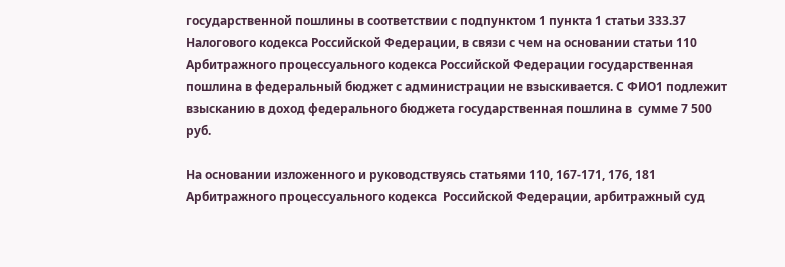государственной пошлины в соответствии с подпунктом 1 пункта 1 статьи 333.37 Налогового кодекса Российской Федерации, в связи с чем на основании статьи 110 Арбитражного процессуального кодекса Российской Федерации государственная пошлина в федеральный бюджет с администрации не взыскивается. С ФИО1 подлежит взысканию в доход федерального бюджета государственная пошлина в  сумме 7 500 руб.

На основании изложенного и руководствуясь статьями 110, 167-171, 176, 181  Арбитражного процессуального кодекса  Российской Федерации, арбитражный суд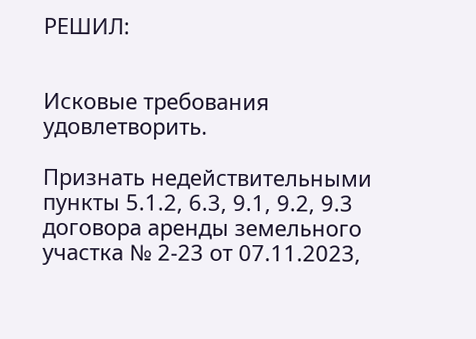РЕШИЛ:


Исковые требования удовлетворить.

Признать недействительными  пункты 5.1.2, 6.3, 9.1, 9.2, 9.3 договора аренды земельного участка № 2-23 от 07.11.2023,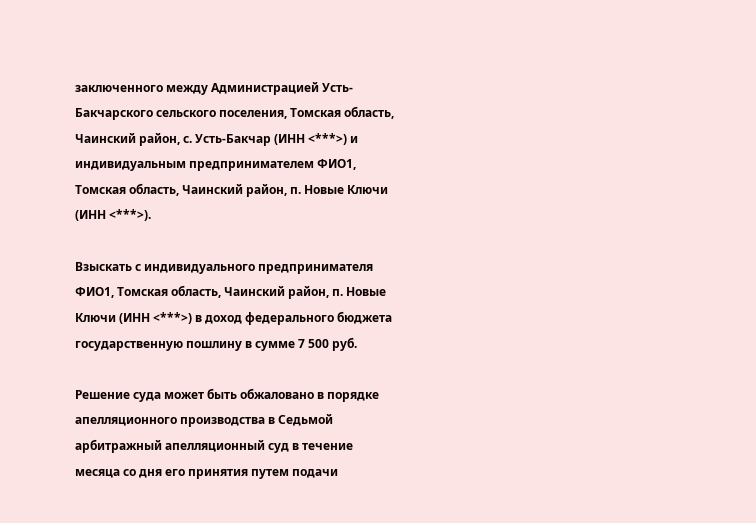заключенного между Администрацией Усть-Бакчарского сельского поселения, Томская область, Чаинский район, с. Усть-Бакчар (ИНН <***>) и индивидуальным предпринимателем ФИО1,  Томская область, Чаинский район, п. Новые Ключи (ИНН <***>).

Взыскать с индивидуального предпринимателя ФИО1, Томская область, Чаинский район, п. Новые Ключи (ИНН <***>) в доход федерального бюджета государственную пошлину в сумме 7 500 руб.

Решение суда может быть обжаловано в порядке апелляционного производства в Седьмой арбитражный апелляционный суд в течение месяца со дня его принятия путем подачи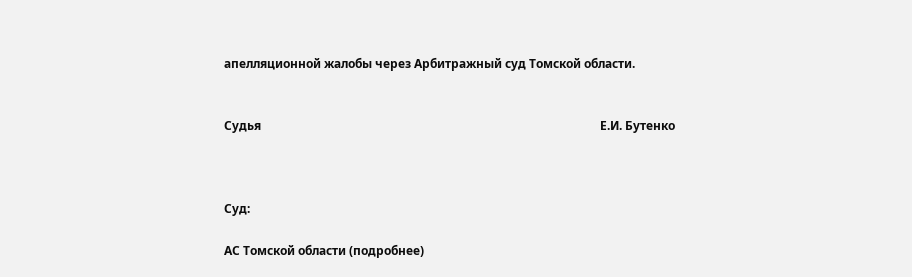апелляционной жалобы через Арбитражный суд Томской области.


Судья                                                                                                                 Е.И. Бутенко



Суд:

АС Томской области (подробнее)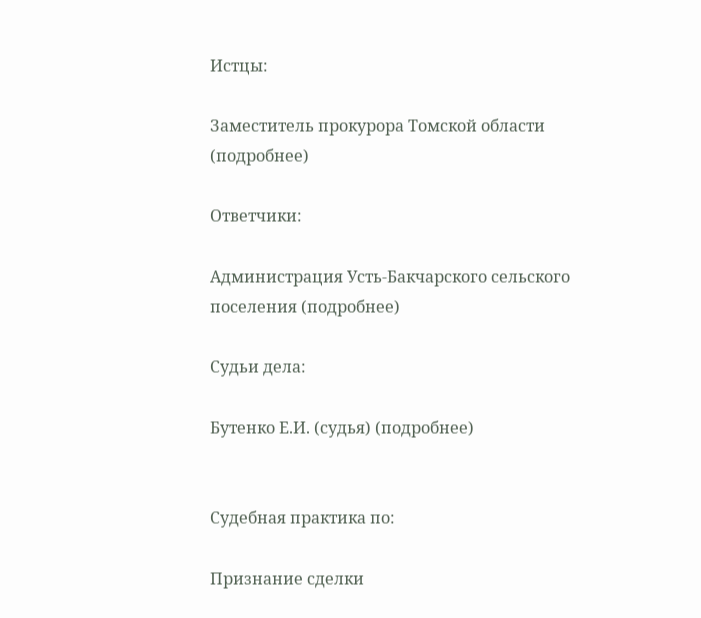Истцы:

Заместитель прокурора Томской области (подробнее)

Ответчики:

Администрация Усть-Бакчарского сельского поселения (подробнее)

Судьи дела:

Бутенко Е.И. (судья) (подробнее)


Судебная практика по:

Признание сделки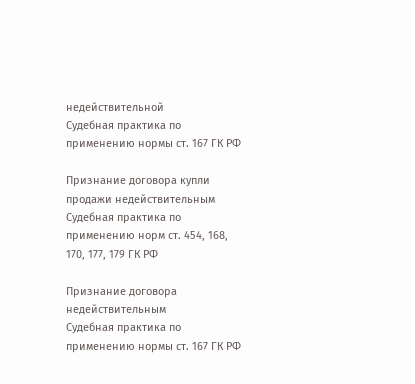недействительной
Судебная практика по применению нормы ст. 167 ГК РФ

Признание договора купли продажи недействительным
Судебная практика по применению норм ст. 454, 168, 170, 177, 179 ГК РФ

Признание договора недействительным
Судебная практика по применению нормы ст. 167 ГК РФ